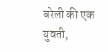बरेली की एक युवती,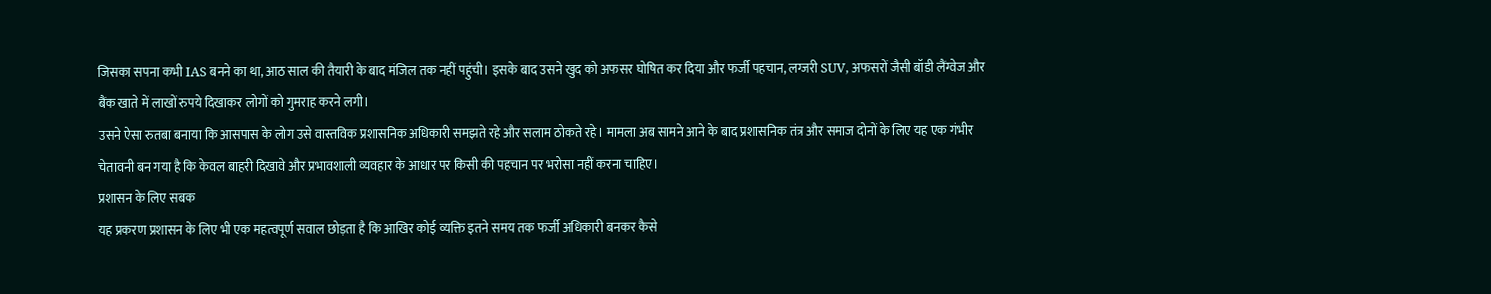जिसका सपना कभी IAS बनने का था, आठ साल की तैयारी के बाद मंजिल तक नहीं पहुंची। इसके बाद उसने खुद को अफसर घोषित कर दिया और फर्जी पहचान, लग्जरी SUV, अफसरों जैसी बॉडी लैंग्वेज और बैंक खाते में लाखों रुपये दिखाकर लोगों को गुमराह करने लगी।
उसने ऐसा रुतबा बनाया कि आसपास के लोग उसे वास्तविक प्रशासनिक अधिकारी समझते रहे और सलाम ठोकते रहे। मामला अब सामने आने के बाद प्रशासनिक तंत्र और समाज दोनों के लिए यह एक गंभीर चेतावनी बन गया है कि केवल बाहरी दिखावे और प्रभावशाली व्यवहार के आधार पर किसी की पहचान पर भरोसा नहीं करना चाहिए।
प्रशासन के लिए सबक
यह प्रकरण प्रशासन के लिए भी एक महत्वपूर्ण सवाल छोड़ता है कि आखिर कोई व्यक्ति इतने समय तक फर्जी अधिकारी बनकर कैसे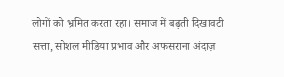लोगों को भ्रमित करता रहा। समाज में बढ़ती दिखावटी सत्ता, सोशल मीडिया प्रभाव और अफसराना अंदाज़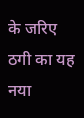के जरिए ठगी का यह नया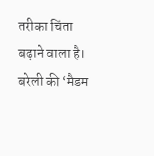तरीका चिंता बढ़ाने वाला है।
बरेली की ‘मैडम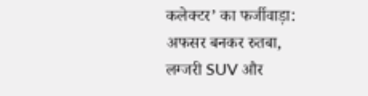कलेक्टर’ का फर्जीवाड़ा: अफसर बनकर रुतबा, लग्जरी SUV और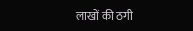लाखों की ठगी